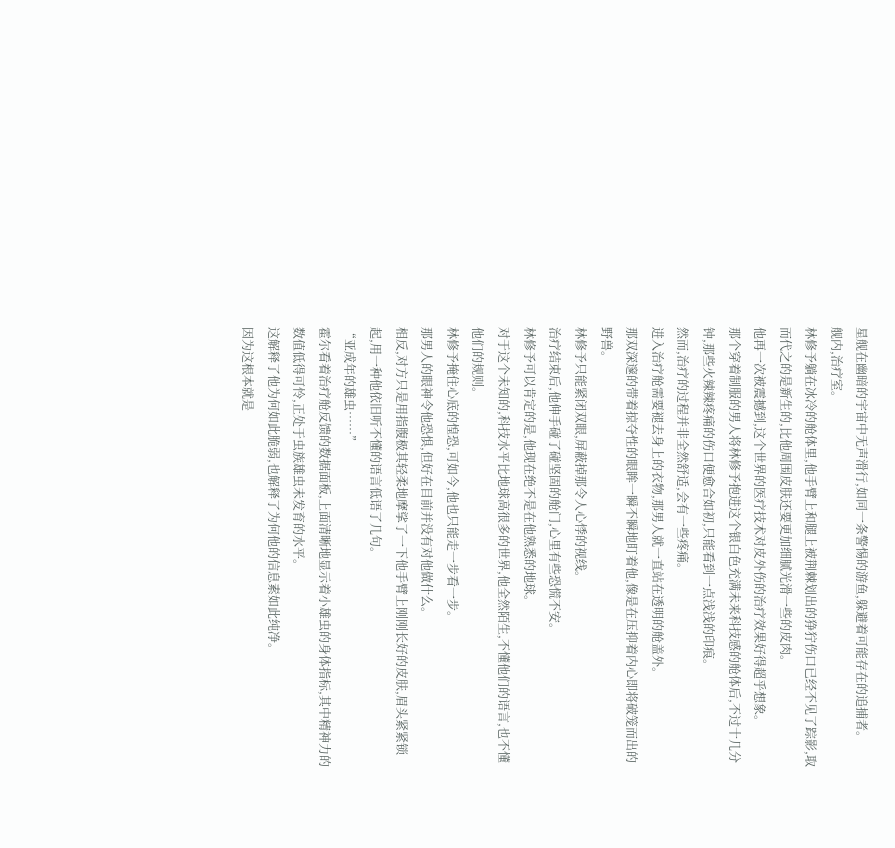星舰在幽暗的宇宙中无声滑行,如同一条警惕的游鱼,躲避着可能存在的追捕者。
舰内,治疗室。
林修予躺在冰冷的舱体里,他手臂上和腿上被荆棘划出的狰狞伤口已经不见了踪影,取而代之的是新生的,比他周围皮肤还要更加细腻光滑一些的皮肉。
他再一次被震撼到,这个世界的医疗技术对皮外伤的治疗效果好得超乎想象。
那个穿着制服的男人将林修予抱进这个银白色充满未来科技感的舱体后,不过十几分钟,那些火辣辣疼痛的伤口便愈合如初,只能看到一点浅浅的印痕。
然而,治疗的过程并非全然舒适,会有一些疼痛。
进入治疗舱需要褪去身上的衣物,那男人就一直站在透明的舱盖外。
那双深邃的带着掠夺性的眼眸一瞬不瞬地盯着他,像是在压抑着内心即将破笼而出的野兽。
林修予只能紧闭双眼,屏蔽掉那令人心悸的视线。
治疗结束后,他伸手碰了碰坚固的舱门,心里有些恐慌不安。
林修予可以肯定的是,他现在绝不是在他熟悉的地球。
对于这个未知的,科技水平比地球高很多的世界,他全然陌生,不懂他们的语言,也不懂他们的规则。
林修予掩住心底的惶恐,可如今,他也只能走一步看一步。
那男人的眼神令他恐惧,但好在目前并没有对他做什么。
相反,对方只是用指腹极其轻柔地摩挲了一下他手臂上刚刚长好的皮肤,眉头紧紧锁起,用一种他依旧听不懂的语言低语了几句。
“亚成年的雄虫……”
霍尔看着治疗舱反馈的数据面板,上面清晰地显示着小雄虫的身体指标,其中精神力的数值低得可怜,正处于虫族雄虫未发育的水平。
这解释了他为何如此脆弱,也解释了为何他的信息素如此纯净。
因为这根本就是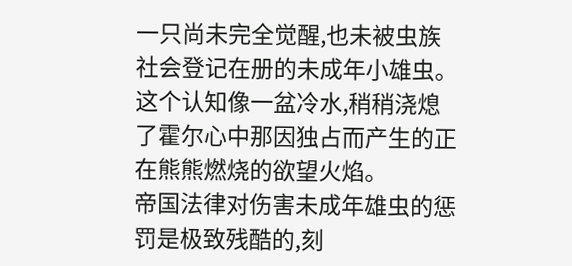一只尚未完全觉醒,也未被虫族社会登记在册的未成年小雄虫。
这个认知像一盆冷水,稍稍浇熄了霍尔心中那因独占而产生的正在熊熊燃烧的欲望火焰。
帝国法律对伤害未成年雄虫的惩罚是极致残酷的,刻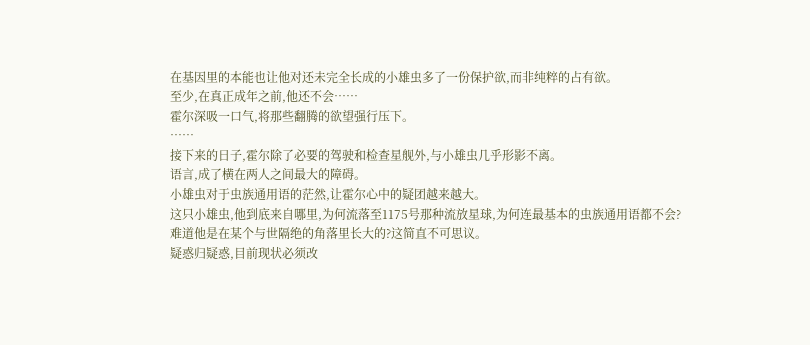在基因里的本能也让他对还未完全长成的小雄虫多了一份保护欲,而非纯粹的占有欲。
至少,在真正成年之前,他还不会……
霍尔深吸一口气,将那些翻腾的欲望强行压下。
……
接下来的日子,霍尔除了必要的驾驶和检查星舰外,与小雄虫几乎形影不离。
语言,成了横在两人之间最大的障碍。
小雄虫对于虫族通用语的茫然,让霍尔心中的疑团越来越大。
这只小雄虫,他到底来自哪里,为何流落至1175号那种流放星球,为何连最基本的虫族通用语都不会?
难道他是在某个与世隔绝的角落里长大的?这简直不可思议。
疑惑归疑惑,目前现状必须改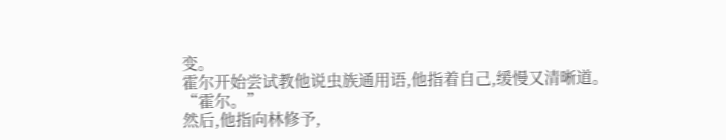变。
霍尔开始尝试教他说虫族通用语,他指着自己,缓慢又清晰道。
“霍尔。”
然后,他指向林修予,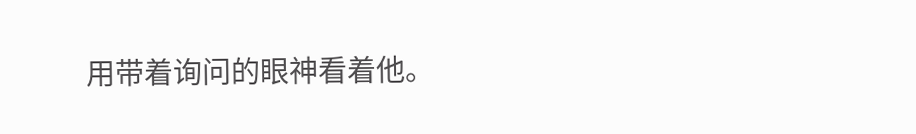用带着询问的眼神看着他。